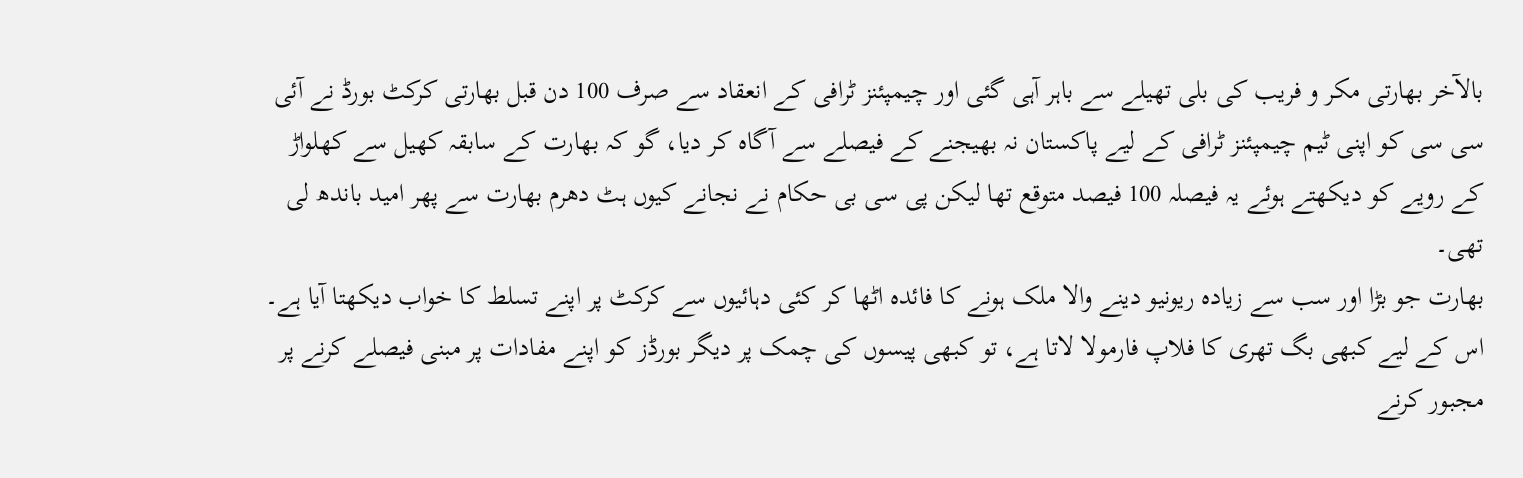بالآخر بھارتی مکر و فریب کی بلی تھیلے سے باہر آہی گئی اور چیمپئنز ٹرافی کے انعقاد سے صرف 100 دن قبل بھارتی کرکٹ بورڈ نے آئی سی سی کو اپنی ٹیم چیمپئنز ٹرافی کے لیے پاکستان نہ بھیجنے کے فیصلے سے آگاہ کر دیا، گو کہ بھارت کے سابقہ کھیل سے کھلواڑ کے رویے کو دیکھتے ہوئے یہ فیصلہ 100 فیصد متوقع تھا لیکن پی سی بی حکام نے نجانے کیوں ہٹ دھرم بھارت سے پھر امید باندھ لی تھی۔
بھارت جو بڑا اور سب سے زیادہ ریونیو دینے والا ملک ہونے کا فائدہ اٹھا کر کئی دہائیوں سے کرکٹ پر اپنے تسلط کا خواب دیکھتا آیا ہے۔ اس کے لیے کبھی بگ تھری کا فلاپ فارمولا لاتا ہے، تو کبھی پیسوں کی چمک پر دیگر بورڈز کو اپنے مفادات پر مبنی فیصلے کرنے پر مجبور کرنے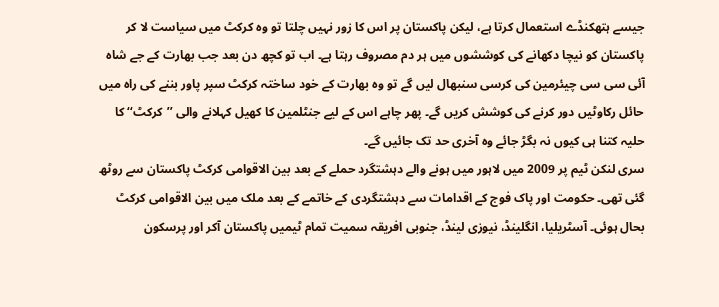جیسے ہتھکنڈے استعمال کرتا ہے، لیکن پاکستان پر اس کا زور نہیں چلتا تو وہ کرکٹ میں سیاست لا کر پاکستان کو نیچا دکھانے کی کوششوں میں ہر دم مصروف رہتا ہے۔ اب تو کچھ دن بعد جب بھارت کے جے شاہ آئی سی سی چیئرمین کی کرسی سنبھال لیں گے تو وہ بھارت کے خود ساختہ کرکٹ سپر پاور بننے کی راہ میں حائل رکاوٹیں دور کرنے کی کوشش کریں گے۔ پھر چاہے اس کے لیے جنٹلمین کا کھیل کہلانے والی ’’کرکٹ‘‘ کا حلیہ کتنا ہی کیوں نہ بگڑ جائے وہ آخری حد تک جائیں گے۔
سری لنکن ٹیم پر 2009 میں لاہور میں ہونے والے دہشتگرد حملے کے بعد بین الاقوامی کرکٹ پاکستان سے روٹھ گئی تھی۔ حکومت اور پاک فوج کے اقدامات سے دہشتگردی کے خاتمے کے بعد ملک میں بین الاقوامی کرکٹ بحال ہوئی۔ آسٹریلیا، انگلینڈ، نیوزی لینڈ، جنوبی افریقہ سمیت تمام ٹیمیں پاکستان آکر اور پرسکون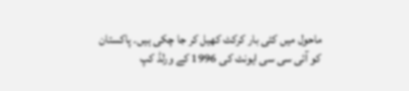ماحول میں کئی بار کرکٹ کھیل کر جا چکی ہیں۔ پاکستان کو آئی سی سی ایونٹ کی 1996 کے ورلڈ کپ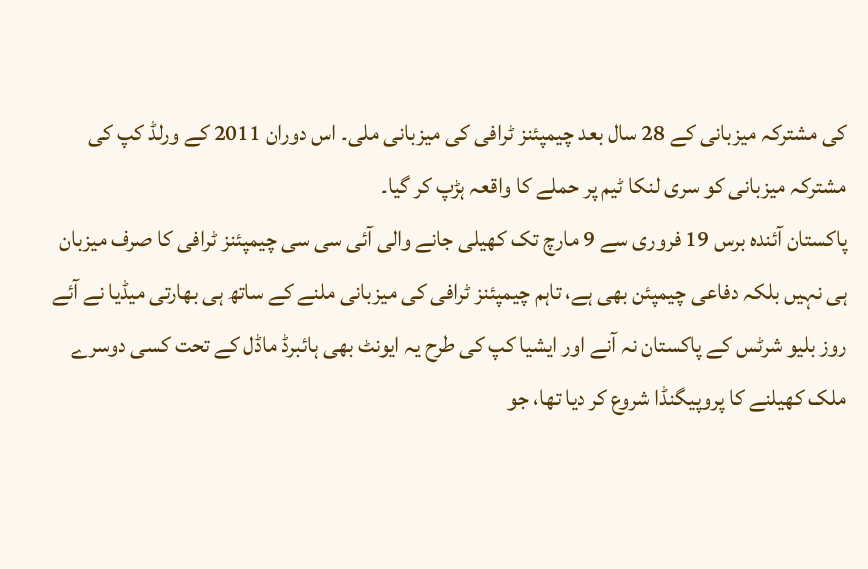کی مشترکہ میزبانی کے 28 سال بعد چیمپئنز ٹرافی کی میزبانی ملی۔ اس دوران 2011 کے ورلڈ کپ کی مشترکہ میزبانی کو سری لنکا ٹیم پر حملے کا واقعہ ہڑپ کر گیا۔
پاکستان آئندہ برس 19 فروری سے 9 مارچ تک کھیلی جانے والی آئی سی سی چیمپئنز ٹرافی کا صرف میزبان ہی نہیں بلکہ دفاعی چیمپئن بھی ہے، تاہم چیمپئنز ٹرافی کی میزبانی ملنے کے ساتھ ہی بھارتی میڈیا نے آئے روز بلیو شرٹس کے پاکستان نہ آنے اور ایشیا کپ کی طرح یہ ایونٹ بھی ہائبرڈ ماڈل کے تحت کسی دوسرے ملک کھیلنے کا پروپیگنڈا شروع کر دیا تھا، جو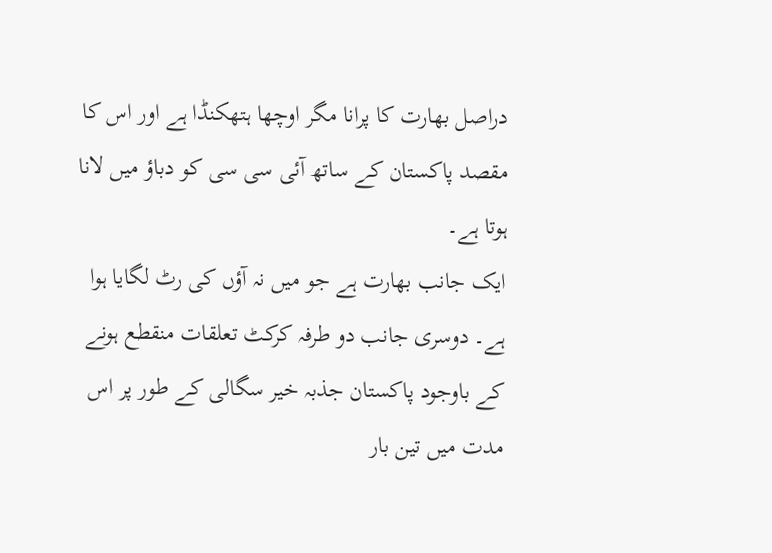دراصل بھارت کا پرانا مگر اوچھا ہتھکنڈا ہے اور اس کا مقصد پاکستان کے ساتھ آئی سی سی کو دباؤ میں لانا ہوتا ہے۔
ایک جانب بھارت ہے جو میں نہ آؤں کی رٹ لگایا ہوا ہے۔ دوسری جانب دو طرفہ کرکٹ تعلقات منقطع ہونے کے باوجود پاکستان جذبہ خیر سگالی کے طور پر اس مدت میں تین بار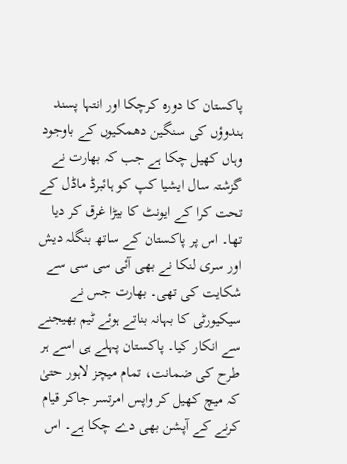پاکستان کا دورہ کرچکا اور انتہا پسند ہندوؤں کی سنگین دھمکیوں کے باوجود وہاں کھیل چکا ہے جب کہ بھارت نے گزشتہ سال ایشیا کپ کو ہائبرڈ ماڈل کے تحت کرا کے ایونٹ کا بیڑا غرق کر دیا تھا۔ اس پر پاکستان کے ساتھ بنگلہ دیش اور سری لنکا نے بھی آئی سی سی سے شکایت کی تھی۔ بھارت جس نے سیکیورٹی کا بہانہ بناتے ہوئے ٹیم بھیجنے سے انکار کیا۔ پاکستان پہلے ہی اسے ہر طرح کی ضمانت، تمام میچز لاہور حتیٰ کہ میچ کھیل کر واپس امرتسر جاکر قیام کرنے کے آپشن بھی دے چکا ہے۔ اس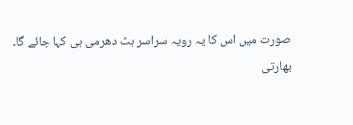صورت میں اس کا یہ رویہ سراسر ہٹ دھرمی ہی کہا جائے گا۔
بھارتی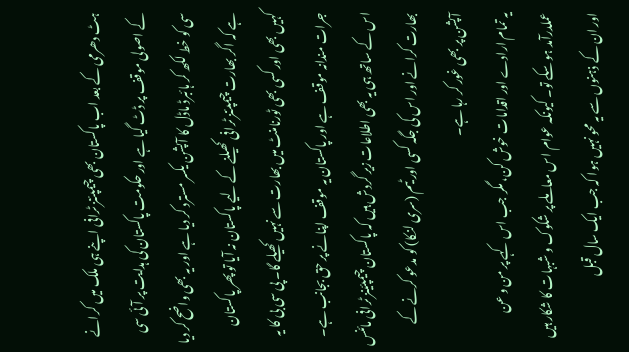ہٹ دھرمی کے بعد اب پاکستان بھی چیمپئنز ٹرافی اپنے ہی ملک میں کرانے کے اصولی موقف پر ڈٹ گیا ہے اور حکومت پاکستان کی ہدایت پر آئی سی سی کو خط لکھ کر ہائبرڈ ماڈل کا آپشن یکسر مسترد کر دیا ہے اور یہ بھی واضح کر دیا ہے کہ اگر بھارت چیمپئنز ٹرافی کھیلنے کے لیے پاکستان نہ آیا تو پھر پاکستان کہیں بھی اور کسی بھی ٹورنامنٹ میں بھارت سے نہیں کھیلے گا۔ پی سی بی کا یہ جرات مندانہ موقف ہے اور پاکستان یہ موقف اپنانے پر حق بجانب ہے۔ اس کے ساتھ ہی یہ بھی اطلاعات زیر گردش ہیں کہ پاکستان چیمپئینز ٹرافی مائنس بھارت کرانے اور اس کی جگہ کسی اور ٹیم (سری لنکا) کو مدعو کرنے کے آپشن پر بھی غور کر رہا ہے۔
یہ تمام ارادے اور اقدامات خوش کن، مگر جب اس کہے پر من و عن عملدرآمد ہو سکے تو۔ کیونکہ عوام اس معاملے پر شکوک و شبہات کا شکار ہیں اور ان کے ذہنوں سے یہ محو نہیں ہوا کہ جب ایک سال قبل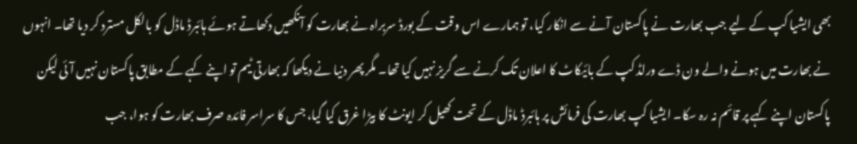بھی ایشیا کپ کے لیے جب بھارت نے پاکستان آنے سے انکار کیا، تو ہمارے اس وقت کے بورڈ سربراہ نے بھارت کو آنکھیں دکھاتے ہوئے ہائبرڈ ماڈل کو بالکل مسترد کر دیا تھا۔ انہوں نے بھارت میں ہونے والے ون ڈے ورلڈ کپ کے بائیکاٹ کا اعلان تک کرنے سے گریز نہیں کیا تھا۔ مگر پھر دنیا نے دیکھا کہ بھارتی ٹیم تو اپنے کہے کے مطابق پاکستان نہیں آئی لیکن پاکستان اپنے کہے پر قائم نہ رہ سکا۔ ایشیا کپ بھارت کی فرمائش پر ہائبرڈ ماڈل کے تحت کھیل کر ایونٹ کا بیڑا غرق کیا گیا، جس کا سراسر فائدہ صرف بھارت کو ہوا، جب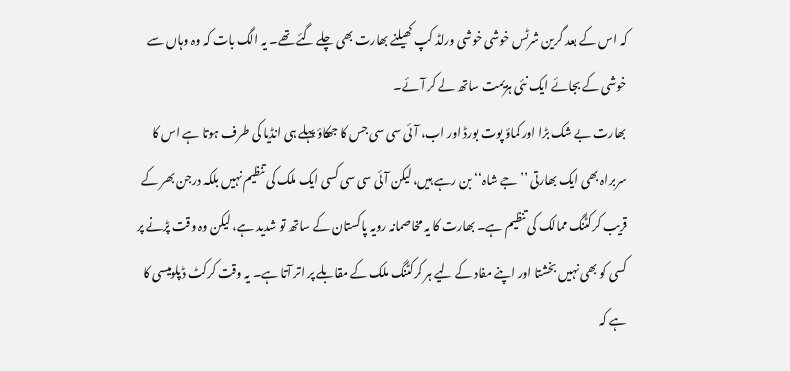کہ اس کے بعد گرین شرٹس خوشی خوشی ورلڈ کپ کھیلنے بھارت بھی چلے گئے تھے۔ یہ الگ بات کہ وہ وہاں سے خوشی کے بجائے ایک نئی ہزیمت ساتھ لے کر آئے۔
بھارت بے شک بڑا اور کماؤ پوت بورڈ اور اب، آئی سی سی جس کا جھکاؤ پہلے ہی انڈیا کی طرف ہوتا ہے اس کا سربراہ بھی ایک بھارتی ’’جے شاہ‘‘ بن رہے ہیں، لیکن آئی سی سی کسی ایک ملک کی تنظیم نہیں بلکہ درجن بھر کے قریب کرکٹنگ ممالک کی تنظیم ہے۔ بھارت کا یہ مخاصمانہ رویہ پاکستان کے ساتھ تو شدید ہے، لیکن وہ وقت پڑنے پر کسی کو بھی نہیں بخشتا اور اپنے مفاد کے لیے ہر کرکٹنگ ملک کے مقابلے پر اتر آتا ہے۔ یہ وقت کرکٹ ڈپلومیسی کا ہے کہ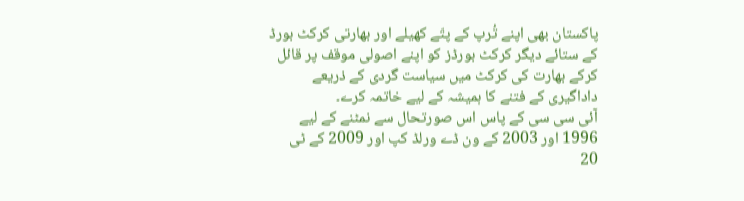پاکستان بھی اپنے تُرپ کے پتّے کھیلے اور بھارتی کرکٹ بورڈ کے ستائے دیگر کرکٹ بورڈز کو اپنے اصولی موقف پر قائل کرکے بھارت کی کرکٹ میں سیاست گردی کے ذریعے داداگیری کے فتنے کا ہمیشہ کے لیے خاتمہ کرے۔
آئی سی سی کے پاس اس صورتحال سے نمٹنے کے لیے 1996 اور 2003 کے ون ڈے ورلڈ کپ اور 2009 کے ٹی 20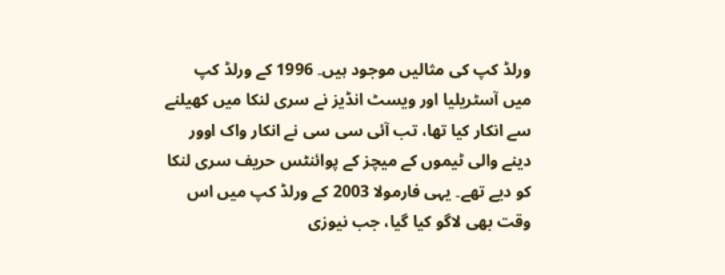ورلڈ کپ کی مثالیں موجود ہیں۔ 1996 کے ورلڈ کپ میں آسٹریلیا اور ویسٹ انڈیز نے سری لنکا میں کھیلنے سے انکار کیا تھا، تب آئی سی سی نے انکار واک اوور دینے والی ٹیموں کے میچز کے پوائنٹس حریف سری لنکا کو دیے تھے۔ یہی فارمولا 2003 کے ورلڈ کپ میں اس وقت بھی لاگو کیا گیا، جب نیوزی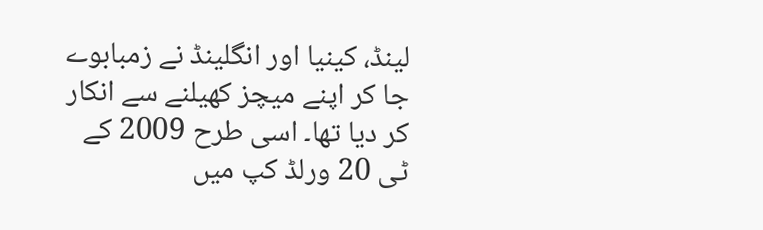لینڈ، کینیا اور انگلینڈ نے زمبابوے جا کر اپنے میچز کھیلنے سے انکار کر دیا تھا۔ اسی طرح 2009 کے ٹی 20 ورلڈ کپ میں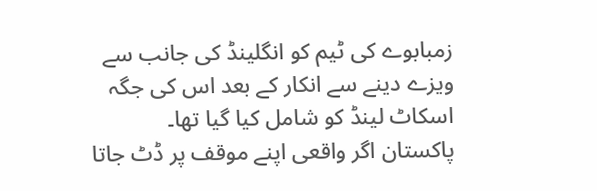زمبابوے کی ٹیم کو انگلینڈ کی جانب سے ویزے دینے سے انکار کے بعد اس کی جگہ اسکاٹ لینڈ کو شامل کیا گیا تھا۔
پاکستان اگر واقعی اپنے موقف پر ڈٹ جاتا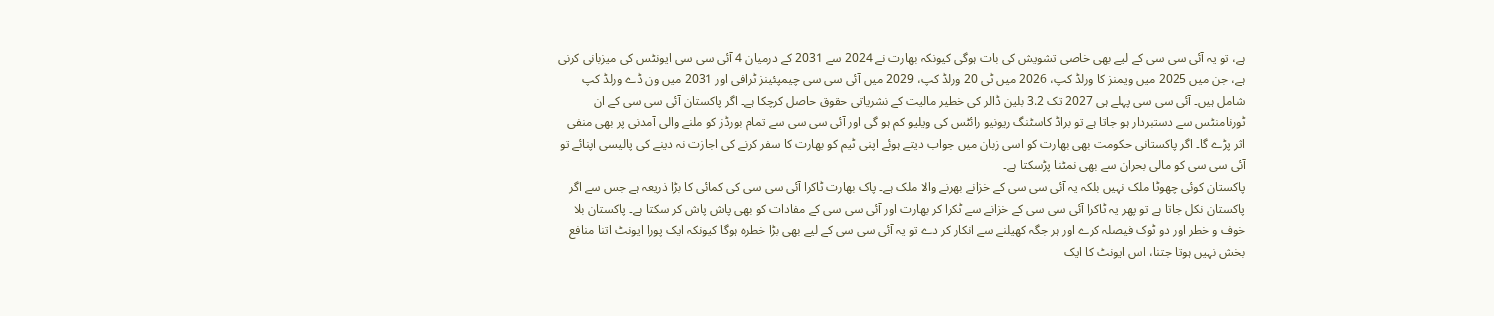ہے، تو یہ آئی سی سی کے لیے بھی خاصی تشویش کی بات ہوگی کیونکہ بھارت نے 2024 سے 2031 کے درمیان 4 آئی سی سی ایونٹس کی میزبانی کرنی ہے، جن میں 2025 میں ویمنز کا ورلڈ کپ، 2026 میں ٹی 20 ورلڈ کپ، 2029 میں آئی سی سی چیمپئینز ٹرافی اور 2031 میں ون ڈے ورلڈ کپ شامل ہیں۔ آئی سی سی پہلے ہی 2027 تک 3.2 بلین ڈالر کی خطیر مالیت کے نشریاتی حقوق حاصل کرچکا ہے۔ اگر پاکستان آئی سی سی کے ان ٹورنامنٹس سے دستبردار ہو جاتا ہے تو براڈ کاسٹنگ ریونیو رائٹس کی ویلیو کم ہو گی اور آئی سی سی سے تمام بورڈز کو ملنے والی آمدنی پر بھی منفی اثر پڑے گا۔ اگر پاکستانی حکومت بھی بھارت کو اسی زبان میں جواب دیتے ہوئے اپنی ٹیم کو بھارت کا سفر کرنے کی اجازت نہ دینے کی پالیسی اپنائے تو آئی سی سی کو مالی بحران سے بھی نمٹنا پڑسکتا ہے۔
پاکستان کوئی چھوٹا ملک نہیں بلکہ یہ آئی سی سی کے خزانے بھرنے والا ملک ہے۔ پاک بھارت ٹاکرا آئی سی سی کی کمائی کا بڑا ذریعہ ہے جس سے اگر پاکستان نکل جاتا ہے تو پھر یہ ٹاکرا آئی سی سی کے خزانے سے ٹکرا کر بھارت اور آئی سی سی کے مفادات کو بھی پاش پاش کر سکتا ہے۔ پاکستان بلا خوف و خطر اور دو ٹوک فیصلہ کرے اور ہر جگہ کھیلنے سے انکار کر دے تو یہ آئی سی سی کے لیے بھی بڑا خطرہ ہوگا کیونکہ ایک پورا ایونٹ اتنا منافع بخش نہیں ہوتا جتنا، اس ایونٹ کا ایک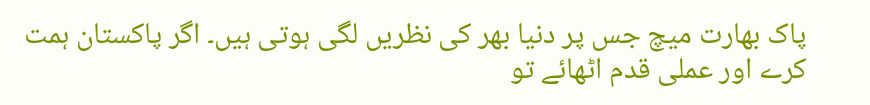پاک بھارت میچ جس پر دنیا بھر کی نظریں لگی ہوتی ہیں۔ اگر پاکستان ہمت کرے اور عملی قدم اٹھائے تو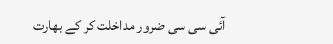آئی سی سی ضرور مداخلت کر کے بھارت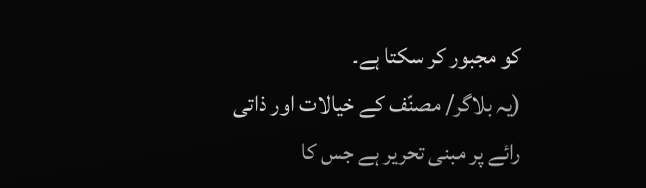کو مجبور کر سکتا ہے۔
(یہ بلاگر/ مصنّف کے خیالات اور ذاتی رائے پر مبنی تحریر ہے جس کا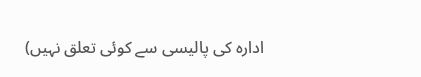ادارہ کی پالیسی سے کوئی تعلق نہیں)